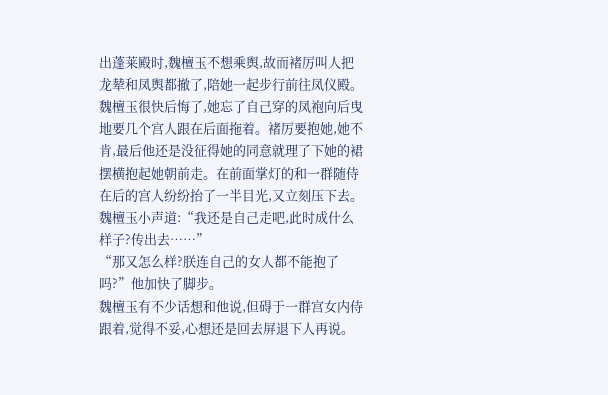出蓬莱殿时,魏檀玉不想乘舆,故而褚厉叫人把龙辇和凤舆都撤了,陪她一起步行前往凤仪殿。魏檀玉很快后悔了,她忘了自己穿的凤袍向后曳地要几个宫人跟在后面拖着。褚厉要抱她,她不肯,最后他还是没征得她的同意就理了下她的裙摆横抱起她朝前走。在前面掌灯的和一群随侍在后的宫人纷纷抬了一半目光,又立刻压下去。
魏檀玉小声道:“我还是自己走吧,此时成什么样子?传出去……”
“那又怎么样?朕连自己的女人都不能抱了吗?”他加快了脚步。
魏檀玉有不少话想和他说,但碍于一群宫女内侍跟着,觉得不妥,心想还是回去屏退下人再说。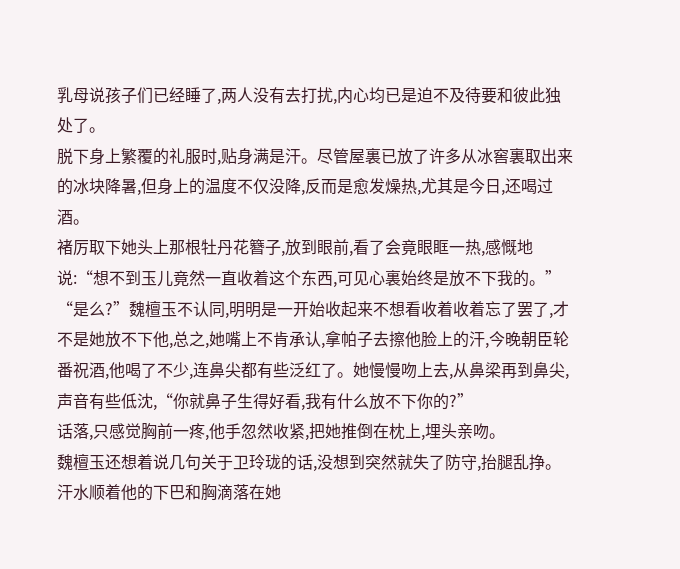乳母说孩子们已经睡了,两人没有去打扰,内心均已是迫不及待要和彼此独处了。
脱下身上繁覆的礼服时,贴身满是汗。尽管屋裏已放了许多从冰窖裏取出来的冰块降暑,但身上的温度不仅没降,反而是愈发燥热,尤其是今日,还喝过酒。
褚厉取下她头上那根牡丹花簪子,放到眼前,看了会竟眼眶一热,感慨地说:“想不到玉儿竟然一直收着这个东西,可见心裏始终是放不下我的。”
“是么?”魏檀玉不认同,明明是一开始收起来不想看收着收着忘了罢了,才不是她放不下他,总之,她嘴上不肯承认,拿帕子去擦他脸上的汗,今晚朝臣轮番祝酒,他喝了不少,连鼻尖都有些泛红了。她慢慢吻上去,从鼻梁再到鼻尖,声音有些低沈,“你就鼻子生得好看,我有什么放不下你的?”
话落,只感觉胸前一疼,他手忽然收紧,把她推倒在枕上,埋头亲吻。
魏檀玉还想着说几句关于卫玲珑的话,没想到突然就失了防守,抬腿乱挣。
汗水顺着他的下巴和胸滴落在她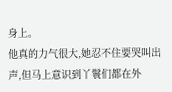身上。
他真的力气很大,她忍不住要哭叫出声,但马上意识到丫鬟们都在外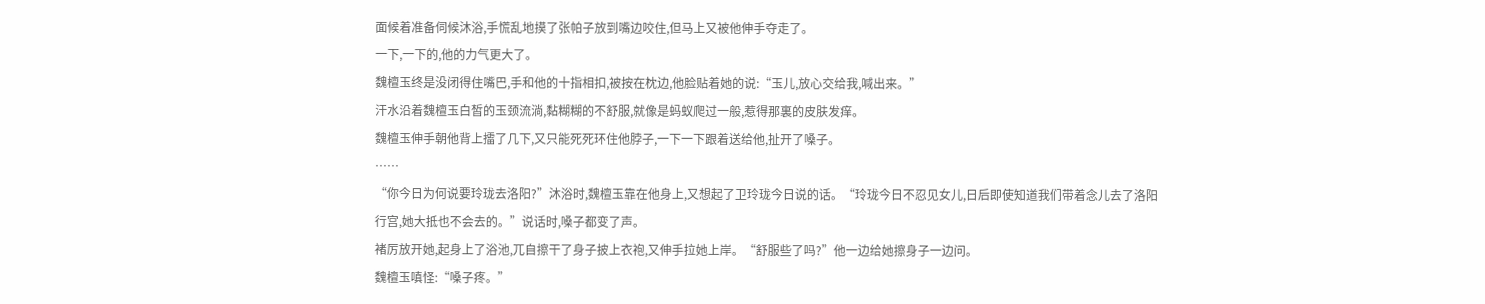面候着准备伺候沐浴,手慌乱地摸了张帕子放到嘴边咬住,但马上又被他伸手夺走了。
一下,一下的,他的力气更大了。
魏檀玉终是没闭得住嘴巴,手和他的十指相扣,被按在枕边,他脸贴着她的说:“玉儿,放心交给我,喊出来。”
汗水沿着魏檀玉白皙的玉颈流淌,黏糊糊的不舒服,就像是蚂蚁爬过一般,惹得那裏的皮肤发痒。
魏檀玉伸手朝他背上擂了几下,又只能死死环住他脖子,一下一下跟着送给他,扯开了嗓子。
……
“你今日为何说要玲珑去洛阳?”沐浴时,魏檀玉靠在他身上,又想起了卫玲珑今日说的话。“玲珑今日不忍见女儿,日后即使知道我们带着念儿去了洛阳
行宫,她大抵也不会去的。”说话时,嗓子都变了声。
褚厉放开她,起身上了浴池,兀自擦干了身子披上衣袍,又伸手拉她上岸。“舒服些了吗?”他一边给她擦身子一边问。
魏檀玉嗔怪:“嗓子疼。”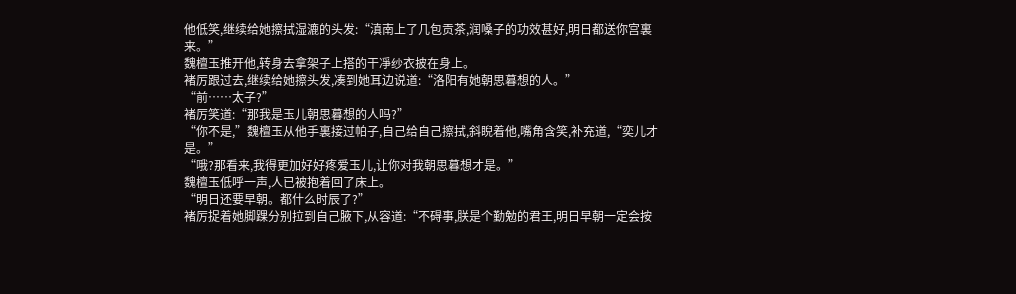他低笑,继续给她擦拭湿漉的头发:“滇南上了几包贡茶,润嗓子的功效甚好,明日都送你宫裏来。”
魏檀玉推开他,转身去拿架子上搭的干凈纱衣披在身上。
褚厉跟过去,继续给她擦头发,凑到她耳边说道:“洛阳有她朝思暮想的人。”
“前……太子?”
褚厉笑道:“那我是玉儿朝思暮想的人吗?”
“你不是,”魏檀玉从他手裏接过帕子,自己给自己擦拭,斜睨着他,嘴角含笑,补充道,“奕儿才是。”
“哦?那看来,我得更加好好疼爱玉儿,让你对我朝思暮想才是。”
魏檀玉低呼一声,人已被抱着回了床上。
“明日还要早朝。都什么时辰了?”
褚厉捉着她脚踝分别拉到自己腋下,从容道:“不碍事,朕是个勤勉的君王,明日早朝一定会按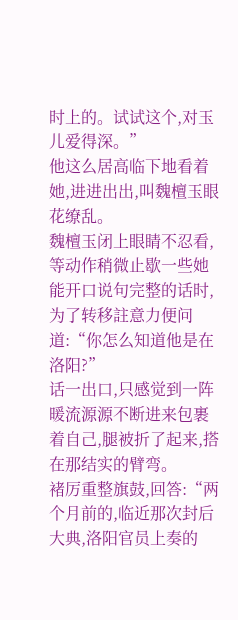时上的。试试这个,对玉儿爱得深。”
他这么居高临下地看着她,进进出出,叫魏檀玉眼花缭乱。
魏檀玉闭上眼睛不忍看,等动作稍微止歇一些她能开口说句完整的话时,为了转移註意力便问道:“你怎么知道他是在洛阳?”
话一出口,只感觉到一阵暖流源源不断进来包裹着自己,腿被折了起来,搭在那结实的臂弯。
褚厉重整旗鼓,回答:“两个月前的,临近那次封后大典,洛阳官员上奏的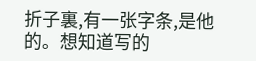折子裏,有一张字条,是他的。想知道写的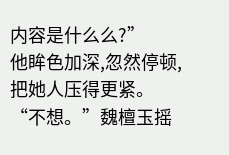内容是什么么?”
他眸色加深,忽然停顿,把她人压得更紧。
“不想。”魏檀玉摇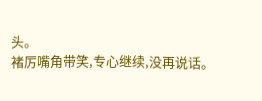头。
褚厉嘴角带笑,专心继续,没再说话。